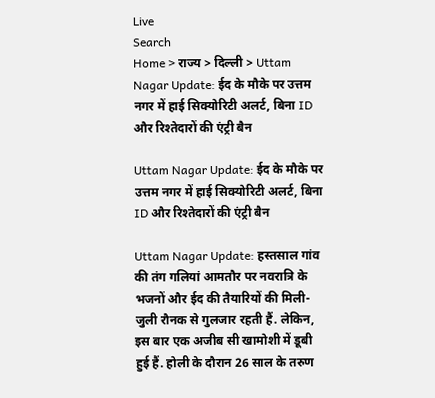Live
Search
Home > राज्य > दिल्ली > Uttam Nagar Update: ईद के मौके पर उत्तम नगर में हाई सिक्योरिटी अलर्ट, बिना ID और रिश्तेदारों की एंट्री बैन

Uttam Nagar Update: ईद के मौके पर उत्तम नगर में हाई सिक्योरिटी अलर्ट, बिना ID और रिश्तेदारों की एंट्री बैन

Uttam Nagar Update: हस्तसाल गांव की तंग गलियां आमतौर पर नवरात्रि के भजनों और ईद की तैयारियों की मिली-जुली रौनक से गुलजार रहती हैं. लेकिन, इस बार एक अजीब सी खामोशी में डूबी हुई हैं. होली के दौरान 26 साल के तरुण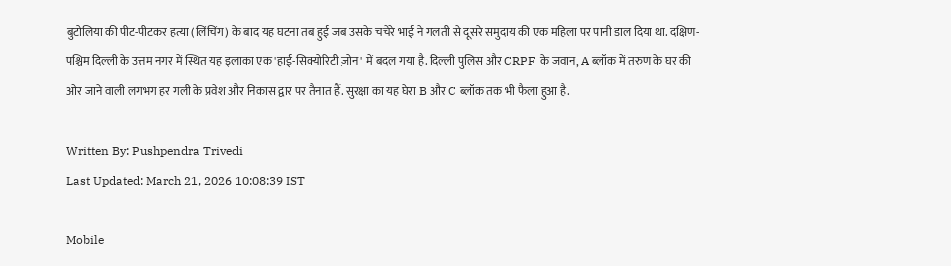बुटोलिया की पीट-पीटकर हत्या (लिंचिंग) के बाद यह घटना तब हुई जब उसके चचेरे भाई ने गलती से दूसरे समुदाय की एक महिला पर पानी डाल दिया था. दक्षिण-पश्चिम दिल्ली के उत्तम नगर में स्थित यह इलाका एक 'हाई-सिक्योरिटी ज़ोन' में बदल गया है. दिल्ली पुलिस और CRPF के जवान, A ब्लॉक में तरुण के घर की ओर जाने वाली लगभग हर गली के प्रवेश और निकास द्वार पर तैनात हैं. सुरक्षा का यह घेरा B और C ब्लॉक तक भी फैला हुआ है.

Written By: Pushpendra Trivedi
Last Updated: March 21, 2026 10:08:39 IST

Mobile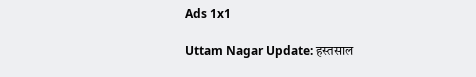Ads 1x1

Uttam Nagar Update: हस्तसाल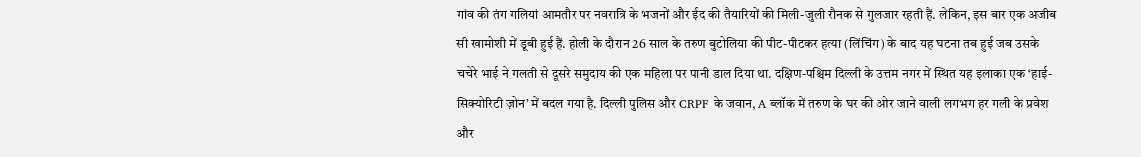गांव की तंग गलियां आमतौर पर नवरात्रि के भजनों और ईद की तैयारियों की मिली-जुली रौनक से गुलजार रहती हैं. लेकिन, इस बार एक अजीब सी खामोशी में डूबी हुई हैं. होली के दौरान 26 साल के तरुण बुटोलिया की पीट-पीटकर हत्या (लिंचिंग) के बाद यह घटना तब हुई जब उसके चचेरे भाई ने गलती से दूसरे समुदाय की एक महिला पर पानी डाल दिया था. दक्षिण-पश्चिम दिल्ली के उत्तम नगर में स्थित यह इलाका एक ‘हाई-सिक्योरिटी ज़ोन’ में बदल गया है. दिल्ली पुलिस और CRPF के जवान, A ब्लॉक में तरुण के घर की ओर जाने वाली लगभग हर गली के प्रवेश और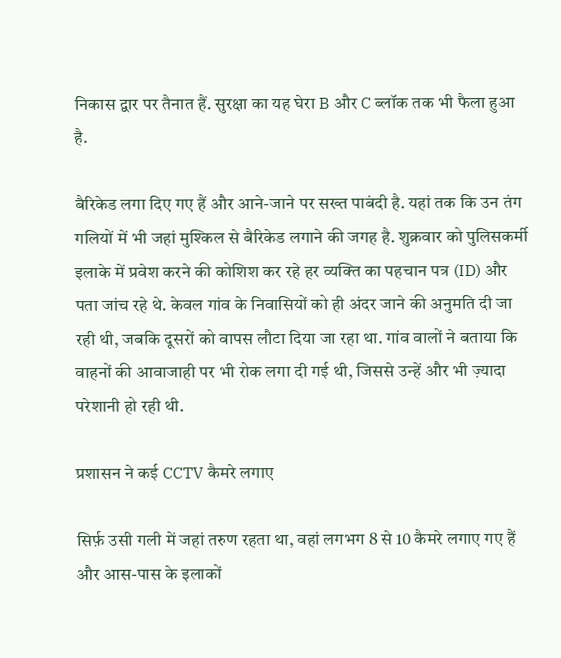निकास द्वार पर तैनात हैं. सुरक्षा का यह घेरा B और C ब्लॉक तक भी फैला हुआ है.

बैरिकेड लगा दिए गए हैं और आने-जाने पर सख्त पाबंदी है. यहां तक कि उन तंग गलियों में भी जहां मुश्किल से बैरिकेड लगाने की जगह है. शुक्रवार को पुलिसकर्मी इलाके में प्रवेश करने की कोशिश कर रहे हर व्यक्ति का पहचान पत्र (ID) और पता जांच रहे थे. केवल गांव के निवासियों को ही अंदर जाने की अनुमति दी जा रही थी, जबकि दूसरों को वापस लौटा दिया जा रहा था. गांव वालों ने बताया कि वाहनों की आवाजाही पर भी रोक लगा दी गई थी, जिससे उन्हें और भी ज़्यादा परेशानी हो रही थी.

प्रशासन ने कई CCTV कैमरे लगाए

सिर्फ़ उसी गली में जहां तरुण रहता था, वहां लगभग 8 से 10 कैमरे लगाए गए हैं और आस-पास के इलाकों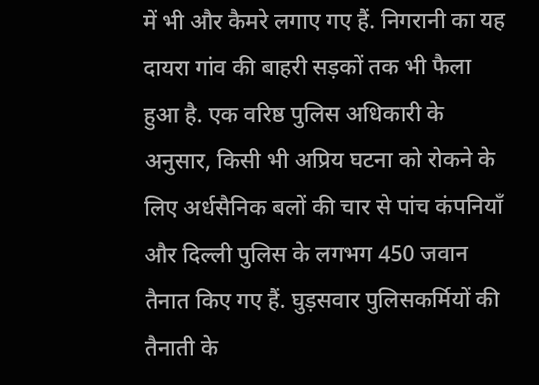में भी और कैमरे लगाए गए हैं. निगरानी का यह दायरा गांव की बाहरी सड़कों तक भी फैला हुआ है. एक वरिष्ठ पुलिस अधिकारी के अनुसार, किसी भी अप्रिय घटना को रोकने के लिए अर्धसैनिक बलों की चार से पांच कंपनियाँ और दिल्ली पुलिस के लगभग 450 जवान तैनात किए गए हैं. घुड़सवार पुलिसकर्मियों की तैनाती के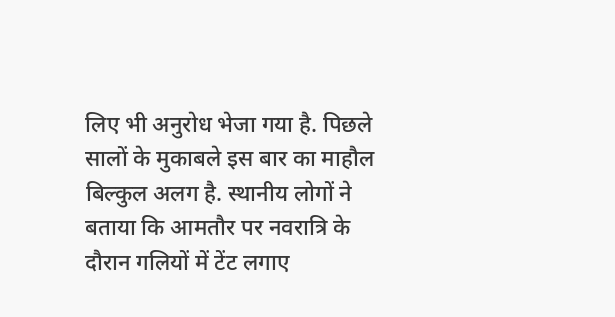लिए भी अनुरोध भेजा गया है. पिछले सालों के मुकाबले इस बार का माहौल बिल्कुल अलग है. स्थानीय लोगों ने बताया कि आमतौर पर नवरात्रि के दौरान गलियों में टेंट लगाए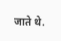जाते थे.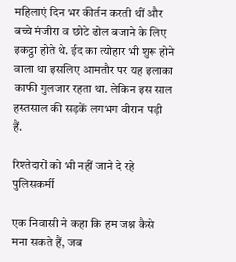महिलाएं दिन भर कीर्तन करती थीं और बच्चे मंजीरा व छोटे ढोल बजाने के लिए इकट्ठा होते थे. ईद का त्योहार भी शुरू होने वाला था इसलिए आमतौर पर यह इलाका काफी गुलजार रहता था. लेकिन इस साल हस्तसाल की सड़कें लगभग वीरान पड़ी हैं.

रिश्तेदारों को भी नहीं जाने दे रहे पुलिसकर्मी

एक निवासी ने कहा कि हम जश्न कैसे मना सकते हैं, जब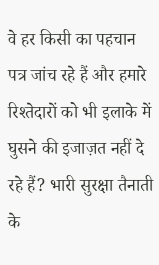वे हर किसी का पहचान पत्र जांच रहे हैं और हमारे रिश्तेदारों को भी इलाके में घुसने की इजाज़त नहीं दे रहे हैं? भारी सुरक्षा तैनाती के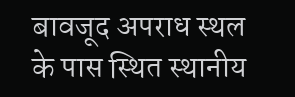बावजूद अपराध स्थल के पास स्थित स्थानीय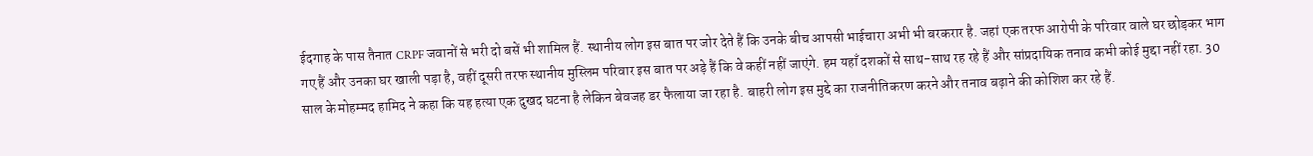ईदगाह के पास तैनात CRPF जवानों से भरी दो बसें भी शामिल हैं. स्थानीय लोग इस बात पर जोर देते हैं कि उनके बीच आपसी भाईचारा अभी भी बरकरार है. जहां एक तरफ आरोपी के परिवार वाले घर छोड़कर भाग गए हैं और उनका घर खाली पड़ा है, वहीं दूसरी तरफ स्थानीय मुस्लिम परिवार इस बात पर अड़े हैं कि वे कहीं नहीं जाएंगे. हम यहाँ दशकों से साथ-साथ रह रहे हैं और सांप्रदायिक तनाव कभी कोई मुद्दा नहीं रहा. 30 साल के मोहम्मद हामिद ने कहा कि यह हत्या एक दुखद घटना है लेकिन बेवजह डर फैलाया जा रहा है. बाहरी लोग इस मुद्दे का राजनीतिकरण करने और तनाव बढ़ाने की कोशिश कर रहे हैं.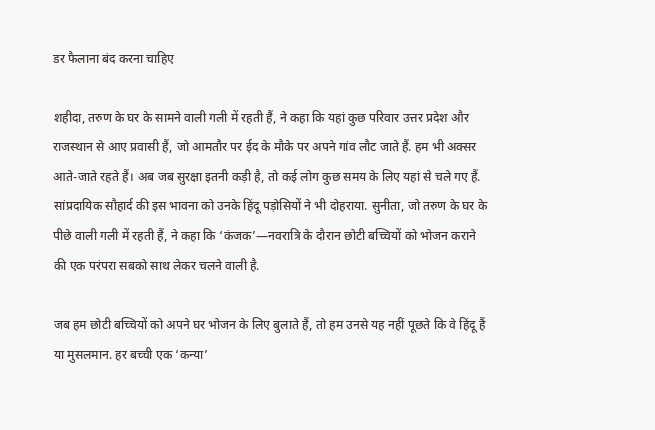डर फैलाना बंद करना चाहिए

शहीदा, तरुण के घर के सामने वाली गली में रहती हैं, ने कहा कि यहां कुछ परिवार उत्तर प्रदेश और राजस्थान से आए प्रवासी हैं, जो आमतौर पर ईद के मौके पर अपने गांव लौट जाते हैं. हम भी अक्सर आते-जाते रहते हैं। अब जब सुरक्षा इतनी कड़ी है, तो कई लोग कुछ समय के लिए यहां से चले गए हैं. सांप्रदायिक सौहार्द की इस भावना को उनके हिंदू पड़ोसियों ने भी दोहराया. सुनीता, जो तरुण के घर के पीछे वाली गली में रहती हैं, ने कहा कि ‘कंजक’—नवरात्रि के दौरान छोटी बच्चियों को भोजन कराने की एक परंपरा सबको साथ लेकर चलने वाली है.

जब हम छोटी बच्चियों को अपने घर भोजन के लिए बुलाते हैं, तो हम उनसे यह नहीं पूछते कि वे हिंदू हैं या मुसलमान. हर बच्ची एक ‘कन्या’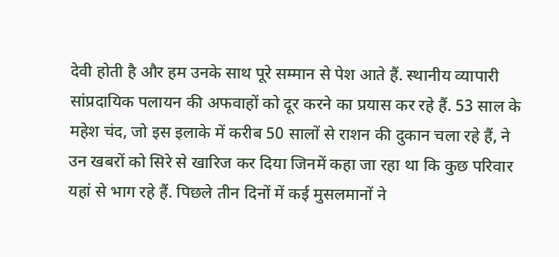देवी होती है और हम उनके साथ पूरे सम्मान से पेश आते हैं. स्थानीय व्यापारी सांप्रदायिक पलायन की अफवाहों को दूर करने का प्रयास कर रहे हैं. 53 साल के महेश चंद, जो इस इलाके में करीब 50 सालों से राशन की दुकान चला रहे हैं, ने उन खबरों को सिरे से खारिज कर दिया जिनमें कहा जा रहा था कि कुछ परिवार यहां से भाग रहे हैं. पिछले तीन दिनों में कई मुसलमानों ने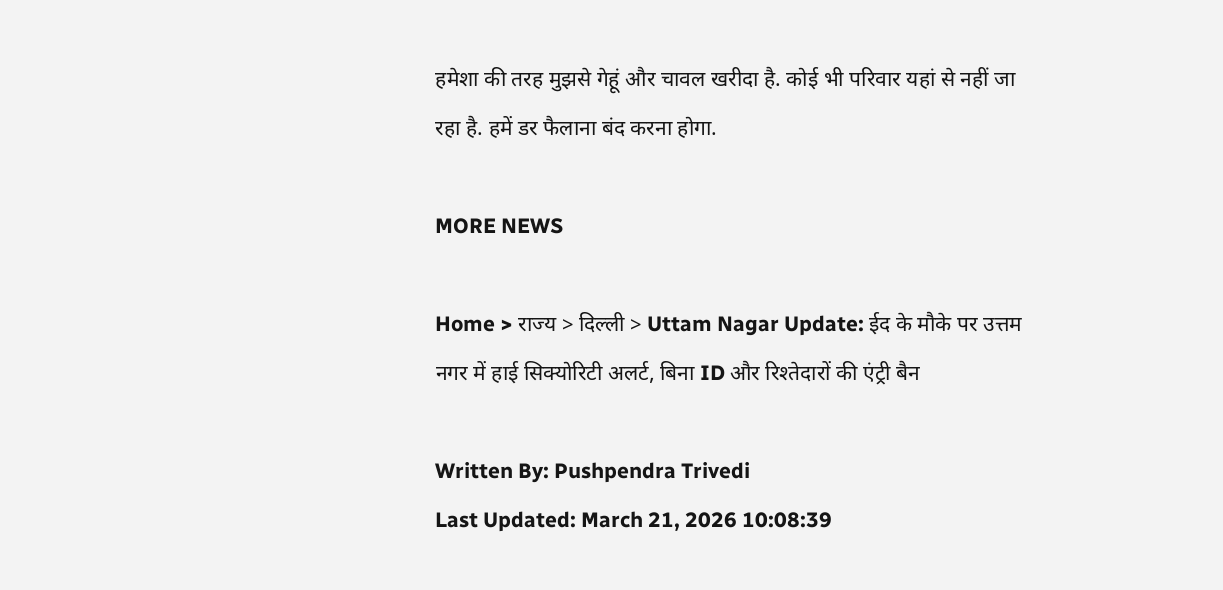हमेशा की तरह मुझसे गेहूं और चावल खरीदा है. कोई भी परिवार यहां से नहीं जा रहा है. हमें डर फैलाना बंद करना होगा.

MORE NEWS

Home > राज्य > दिल्ली > Uttam Nagar Update: ईद के मौके पर उत्तम नगर में हाई सिक्योरिटी अलर्ट, बिना ID और रिश्तेदारों की एंट्री बैन

Written By: Pushpendra Trivedi
Last Updated: March 21, 2026 10:08:39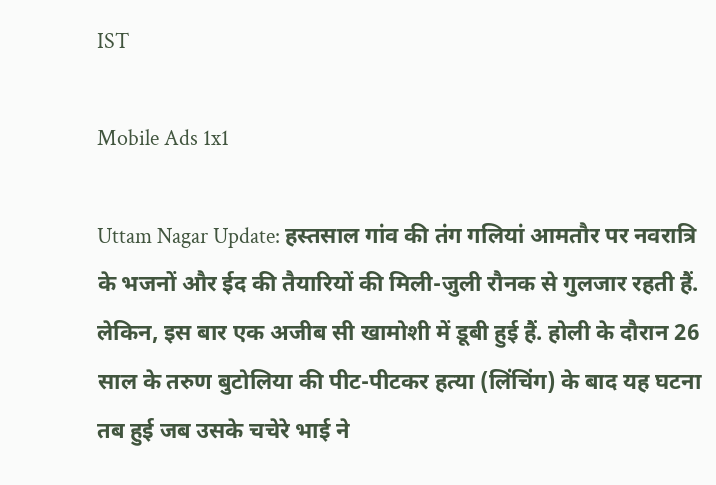IST

Mobile Ads 1x1

Uttam Nagar Update: हस्तसाल गांव की तंग गलियां आमतौर पर नवरात्रि के भजनों और ईद की तैयारियों की मिली-जुली रौनक से गुलजार रहती हैं. लेकिन, इस बार एक अजीब सी खामोशी में डूबी हुई हैं. होली के दौरान 26 साल के तरुण बुटोलिया की पीट-पीटकर हत्या (लिंचिंग) के बाद यह घटना तब हुई जब उसके चचेरे भाई ने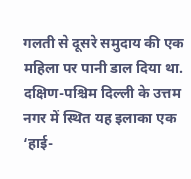गलती से दूसरे समुदाय की एक महिला पर पानी डाल दिया था. दक्षिण-पश्चिम दिल्ली के उत्तम नगर में स्थित यह इलाका एक ‘हाई-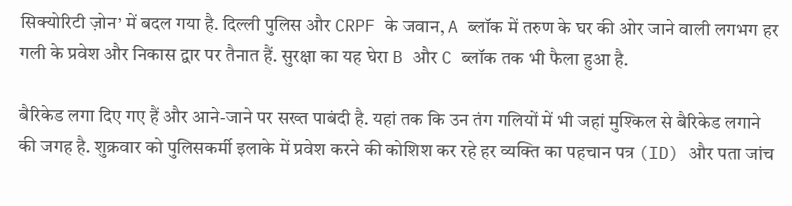सिक्योरिटी ज़ोन’ में बदल गया है. दिल्ली पुलिस और CRPF के जवान, A ब्लॉक में तरुण के घर की ओर जाने वाली लगभग हर गली के प्रवेश और निकास द्वार पर तैनात हैं. सुरक्षा का यह घेरा B और C ब्लॉक तक भी फैला हुआ है.

बैरिकेड लगा दिए गए हैं और आने-जाने पर सख्त पाबंदी है. यहां तक कि उन तंग गलियों में भी जहां मुश्किल से बैरिकेड लगाने की जगह है. शुक्रवार को पुलिसकर्मी इलाके में प्रवेश करने की कोशिश कर रहे हर व्यक्ति का पहचान पत्र (ID) और पता जांच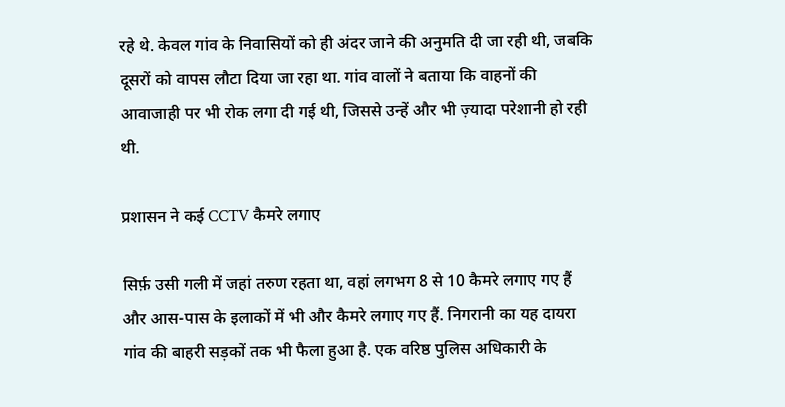रहे थे. केवल गांव के निवासियों को ही अंदर जाने की अनुमति दी जा रही थी, जबकि दूसरों को वापस लौटा दिया जा रहा था. गांव वालों ने बताया कि वाहनों की आवाजाही पर भी रोक लगा दी गई थी, जिससे उन्हें और भी ज़्यादा परेशानी हो रही थी.

प्रशासन ने कई CCTV कैमरे लगाए

सिर्फ़ उसी गली में जहां तरुण रहता था, वहां लगभग 8 से 10 कैमरे लगाए गए हैं और आस-पास के इलाकों में भी और कैमरे लगाए गए हैं. निगरानी का यह दायरा गांव की बाहरी सड़कों तक भी फैला हुआ है. एक वरिष्ठ पुलिस अधिकारी के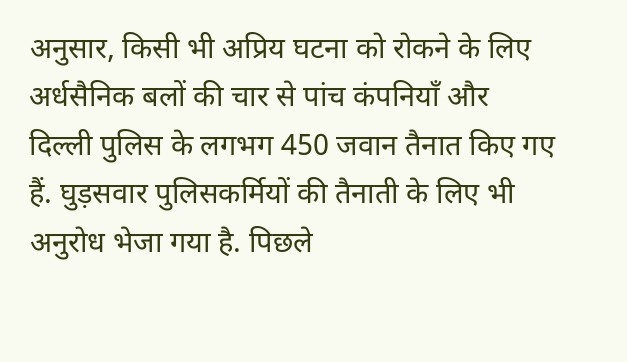अनुसार, किसी भी अप्रिय घटना को रोकने के लिए अर्धसैनिक बलों की चार से पांच कंपनियाँ और दिल्ली पुलिस के लगभग 450 जवान तैनात किए गए हैं. घुड़सवार पुलिसकर्मियों की तैनाती के लिए भी अनुरोध भेजा गया है. पिछले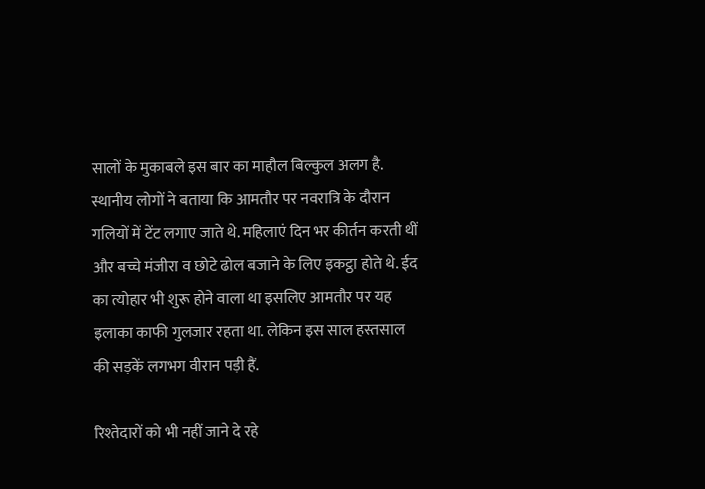सालों के मुकाबले इस बार का माहौल बिल्कुल अलग है. स्थानीय लोगों ने बताया कि आमतौर पर नवरात्रि के दौरान गलियों में टेंट लगाए जाते थे. महिलाएं दिन भर कीर्तन करती थीं और बच्चे मंजीरा व छोटे ढोल बजाने के लिए इकट्ठा होते थे. ईद का त्योहार भी शुरू होने वाला था इसलिए आमतौर पर यह इलाका काफी गुलजार रहता था. लेकिन इस साल हस्तसाल की सड़कें लगभग वीरान पड़ी हैं.

रिश्तेदारों को भी नहीं जाने दे रहे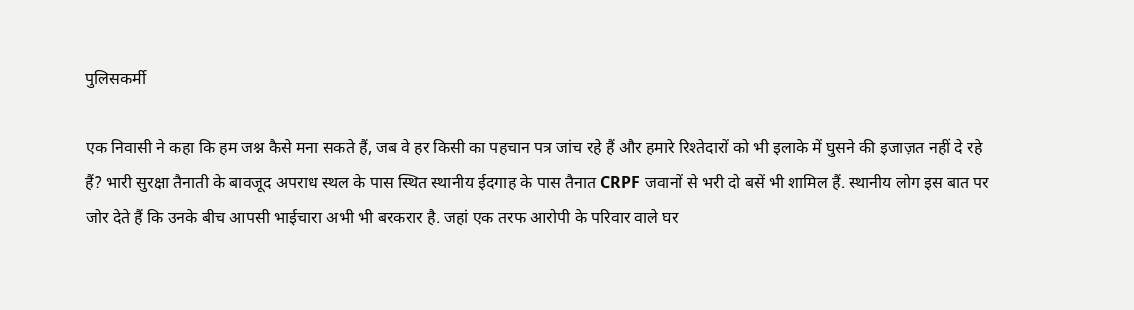पुलिसकर्मी

एक निवासी ने कहा कि हम जश्न कैसे मना सकते हैं, जब वे हर किसी का पहचान पत्र जांच रहे हैं और हमारे रिश्तेदारों को भी इलाके में घुसने की इजाज़त नहीं दे रहे हैं? भारी सुरक्षा तैनाती के बावजूद अपराध स्थल के पास स्थित स्थानीय ईदगाह के पास तैनात CRPF जवानों से भरी दो बसें भी शामिल हैं. स्थानीय लोग इस बात पर जोर देते हैं कि उनके बीच आपसी भाईचारा अभी भी बरकरार है. जहां एक तरफ आरोपी के परिवार वाले घर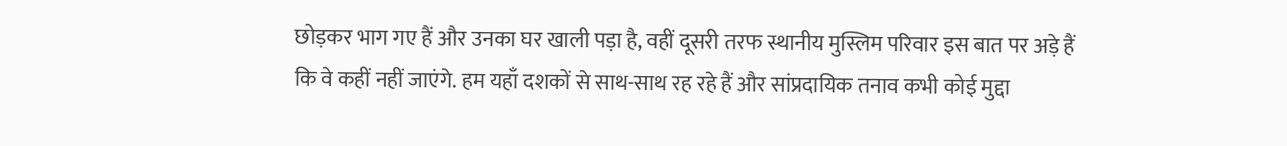छोड़कर भाग गए हैं और उनका घर खाली पड़ा है, वहीं दूसरी तरफ स्थानीय मुस्लिम परिवार इस बात पर अड़े हैं कि वे कहीं नहीं जाएंगे. हम यहाँ दशकों से साथ-साथ रह रहे हैं और सांप्रदायिक तनाव कभी कोई मुद्दा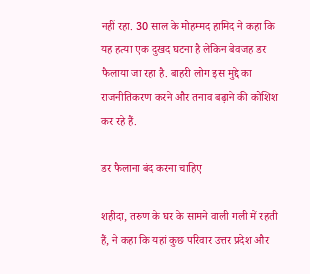नहीं रहा. 30 साल के मोहम्मद हामिद ने कहा कि यह हत्या एक दुखद घटना है लेकिन बेवजह डर फैलाया जा रहा है. बाहरी लोग इस मुद्दे का राजनीतिकरण करने और तनाव बढ़ाने की कोशिश कर रहे हैं.

डर फैलाना बंद करना चाहिए

शहीदा, तरुण के घर के सामने वाली गली में रहती हैं, ने कहा कि यहां कुछ परिवार उत्तर प्रदेश और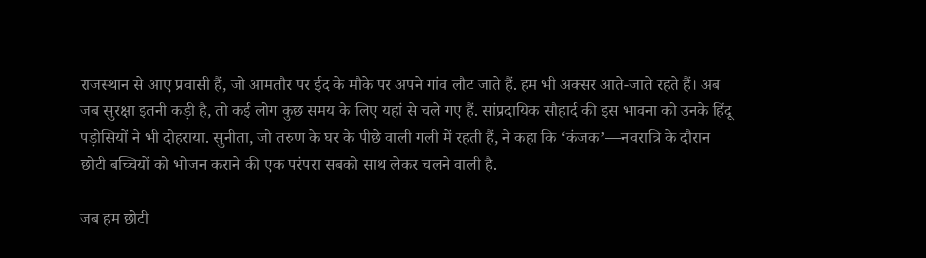राजस्थान से आए प्रवासी हैं, जो आमतौर पर ईद के मौके पर अपने गांव लौट जाते हैं. हम भी अक्सर आते-जाते रहते हैं। अब जब सुरक्षा इतनी कड़ी है, तो कई लोग कुछ समय के लिए यहां से चले गए हैं. सांप्रदायिक सौहार्द की इस भावना को उनके हिंदू पड़ोसियों ने भी दोहराया. सुनीता, जो तरुण के घर के पीछे वाली गली में रहती हैं, ने कहा कि ‘कंजक’—नवरात्रि के दौरान छोटी बच्चियों को भोजन कराने की एक परंपरा सबको साथ लेकर चलने वाली है.

जब हम छोटी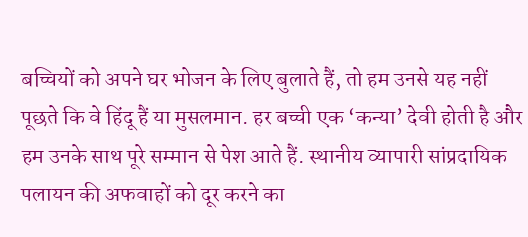बच्चियों को अपने घर भोजन के लिए बुलाते हैं, तो हम उनसे यह नहीं पूछते कि वे हिंदू हैं या मुसलमान. हर बच्ची एक ‘कन्या’ देवी होती है और हम उनके साथ पूरे सम्मान से पेश आते हैं. स्थानीय व्यापारी सांप्रदायिक पलायन की अफवाहों को दूर करने का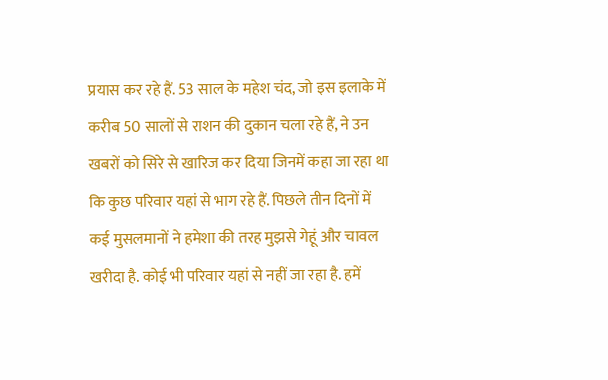प्रयास कर रहे हैं. 53 साल के महेश चंद, जो इस इलाके में करीब 50 सालों से राशन की दुकान चला रहे हैं, ने उन खबरों को सिरे से खारिज कर दिया जिनमें कहा जा रहा था कि कुछ परिवार यहां से भाग रहे हैं. पिछले तीन दिनों में कई मुसलमानों ने हमेशा की तरह मुझसे गेहूं और चावल खरीदा है. कोई भी परिवार यहां से नहीं जा रहा है. हमें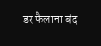डर फैलाना बंद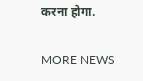करना होगा.

MORE NEWS